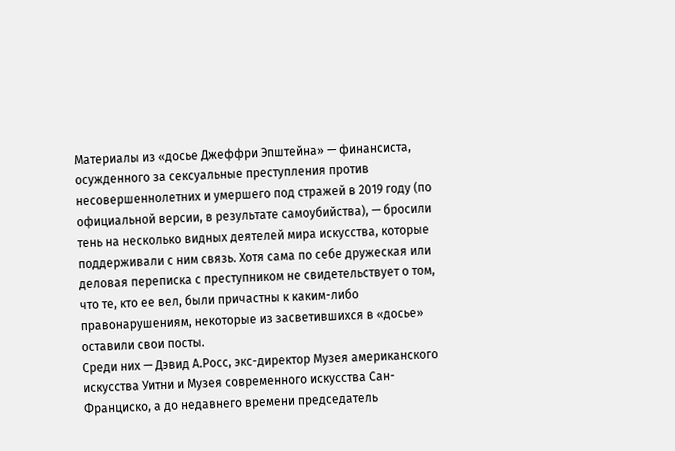Материалы из «досье Джеффри Эпштейна» — финансиста, осужденного за сексуальные преступления против несовершеннолетних и умершего под стражей в 2019 году (по официальной версии, в результате самоубийства), — бросили тень на несколько видных деятелей мира искусства, которые поддерживали с ним связь. Хотя сама по себе дружеская или деловая переписка с преступником не свидетельствует о том, что те, кто ее вел, были причастны к каким-либо правонарушениям, некоторые из засветившихся в «досье» оставили свои посты.
Среди них — Дэвид А.Росс, экс-директор Музея американского искусства Уитни и Музея современного искусства Сан-Франциско, а до недавнего времени председатель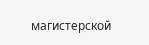магистерской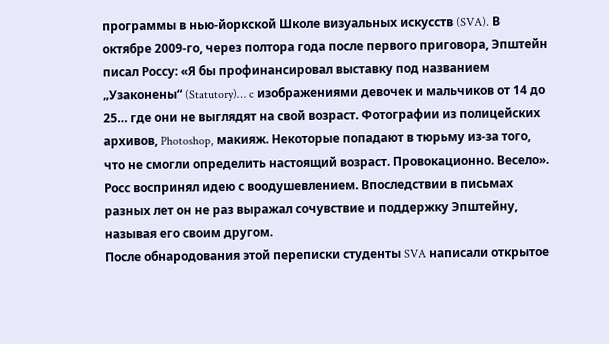программы в нью-йоркской Школе визуальных искусств (SVA). В октябре 2009-го, через полтора года после первого приговора, Эпштейн писал Россу: «Я бы профинансировал выставку под названием „Узаконены“ (Statutory)… c изображениями девочек и мальчиков от 14 до 25… где они не выглядят на свой возраст. Фотографии из полицейских архивов, Photoshop, макияж. Некоторые попадают в тюрьму из-за того, что не смогли определить настоящий возраст. Провокационно. Весело». Росс воспринял идею с воодушевлением. Впоследствии в письмах разных лет он не раз выражал сочувствие и поддержку Эпштейну, называя его своим другом.
После обнародования этой переписки студенты SVA написали открытое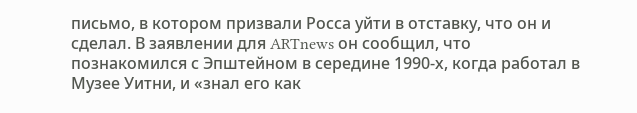письмо, в котором призвали Росса уйти в отставку, что он и сделал. В заявлении для ARTnews он сообщил, что познакомился с Эпштейном в середине 1990-х, когда работал в Музее Уитни, и «знал его как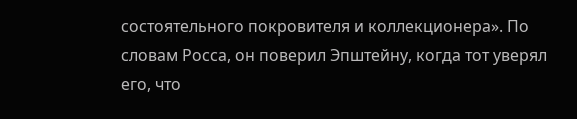состоятельного покровителя и коллекционера». По словам Росса, он поверил Эпштейну, когда тот уверял его, что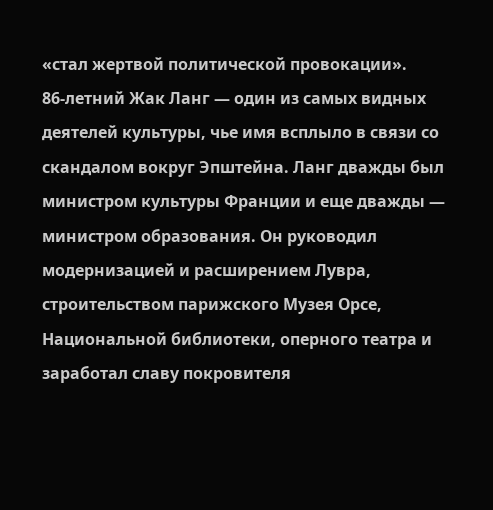«стал жертвой политической провокации».
86-летний Жак Ланг — один из самых видных деятелей культуры, чье имя всплыло в связи со скандалом вокруг Эпштейна. Ланг дважды был министром культуры Франции и еще дважды — министром образования. Он руководил модернизацией и расширением Лувра, строительством парижского Музея Орсе, Национальной библиотеки, оперного театра и заработал славу покровителя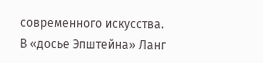современного искусства.
В «досье Эпштейна» Ланг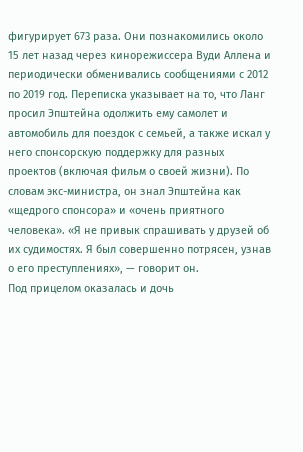фигурирует 673 раза. Они познакомились около 15 лет назад через кинорежиссера Вуди Аллена и периодически обменивались сообщениями с 2012 по 2019 год. Переписка указывает на то, что Ланг просил Эпштейна одолжить ему самолет и автомобиль для поездок с семьей, а также искал у него спонсорскую поддержку для разных проектов (включая фильм о своей жизни). По словам экс-министра, он знал Эпштейна как «щедрого спонсора» и «очень приятного человека». «Я не привык спрашивать у друзей об их судимостях. Я был совершенно потрясен, узнав о его преступлениях», — говорит он.
Под прицелом оказалась и дочь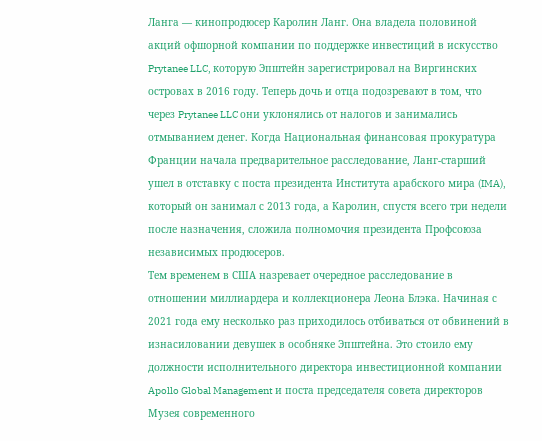Ланга — кинопродюсер Каролин Ланг. Она владела половиной акций офшорной компании по поддержке инвестиций в искусство Prytanee LLC, которую Эпштейн зарегистрировал на Виргинских островах в 2016 году. Теперь дочь и отца подозревают в том, что через Prytanee LLC они уклонялись от налогов и занимались отмыванием денег. Когда Национальная финансовая прокуратура Франции начала предварительное расследование, Ланг-старший ушел в отставку с поста президента Института арабского мира (IMA), который он занимал с 2013 года, а Каролин, спустя всего три недели после назначения, сложила полномочия президента Профсоюза независимых продюсеров.
Тем временем в США назревает очередное расследование в отношении миллиардера и коллекционера Леона Блэка. Начиная с 2021 года ему несколько раз приходилось отбиваться от обвинений в изнасиловании девушек в особняке Эпштейна. Это стоило ему должности исполнительного директора инвестиционной компании Apollo Global Management и поста председателя совета директоров Музея современного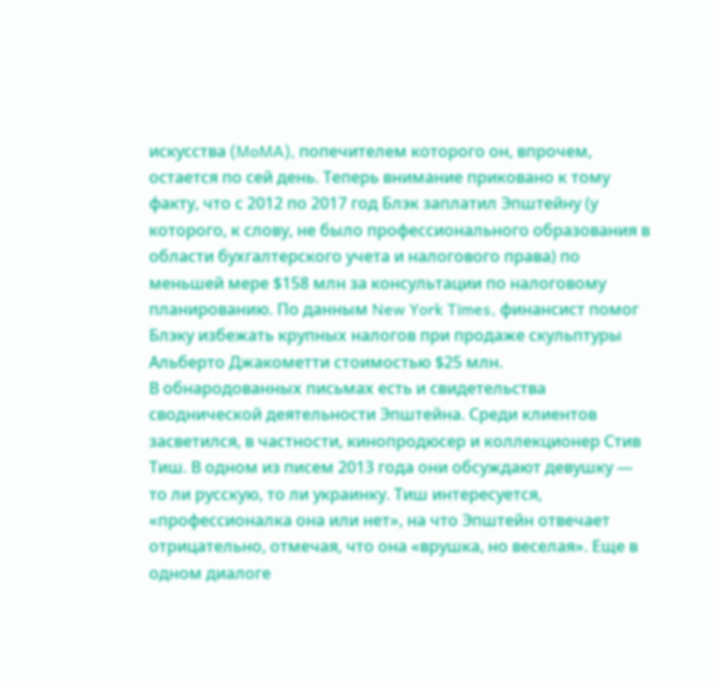искусства (MoMA), попечителем которого он, впрочем, остается по сей день. Теперь внимание приковано к тому факту, что с 2012 по 2017 год Блэк заплатил Эпштейну (у которого, к слову, не было профессионального образования в области бухгалтерского учета и налогового права) по меньшей мере $158 млн за консультации по налоговому планированию. По данным New York Times, финансист помог Блэку избежать крупных налогов при продаже скульптуры Альберто Джакометти стоимостью $25 млн.
В обнародованных письмах есть и свидетельства своднической деятельности Эпштейна. Среди клиентов засветился, в частности, кинопродюсер и коллекционер Стив Тиш. В одном из писем 2013 года они обсуждают девушку — то ли русскую, то ли украинку. Тиш интересуется, «профессионалка она или нет», на что Эпштейн отвечает отрицательно, отмечая, что она «врушка, но веселая». Еще в одном диалоге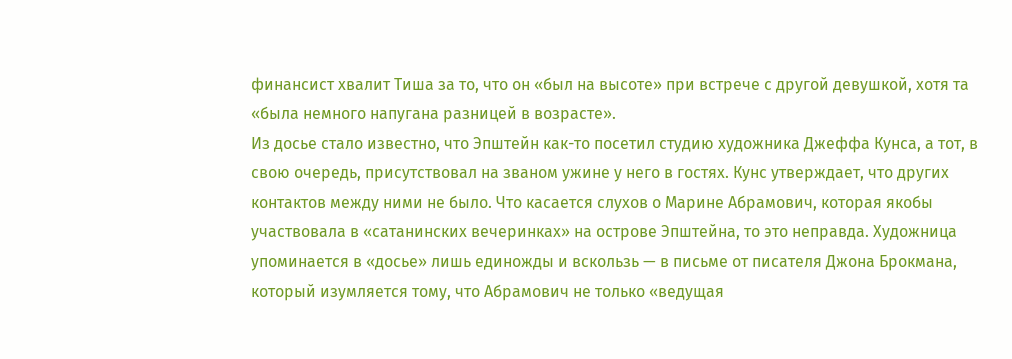финансист хвалит Тиша за то, что он «был на высоте» при встрече с другой девушкой, хотя та «была немного напугана разницей в возрасте».
Из досье стало известно, что Эпштейн как-то посетил студию художника Джеффа Кунса, а тот, в свою очередь, присутствовал на званом ужине у него в гостях. Кунс утверждает, что других контактов между ними не было. Что касается слухов о Марине Абрамович, которая якобы участвовала в «сатанинских вечеринках» на острове Эпштейна, то это неправда. Художница упоминается в «досье» лишь единожды и вскользь — в письме от писателя Джона Брокмана, который изумляется тому, что Абрамович не только «ведущая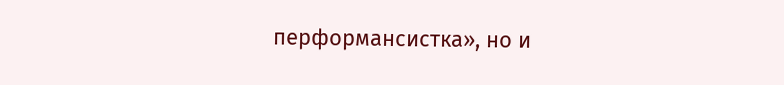перформансистка», но и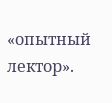«опытный лектор».